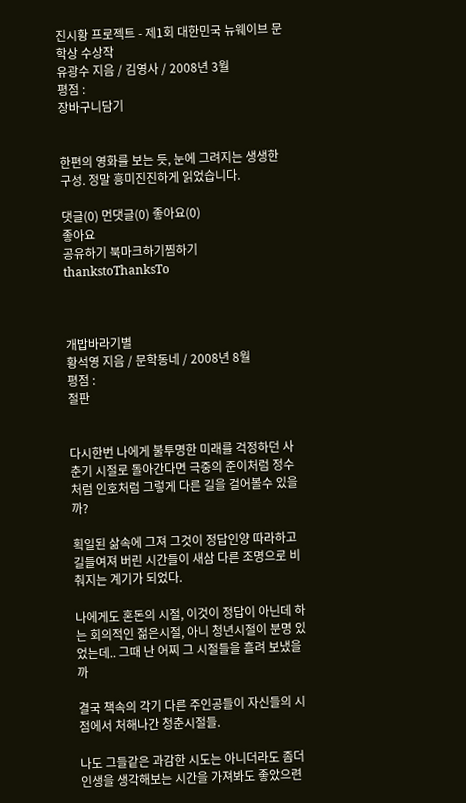진시황 프로젝트 - 제1회 대한민국 뉴웨이브 문학상 수상작
유광수 지음 / 김영사 / 2008년 3월
평점 :
장바구니담기


한편의 영화를 보는 듯, 눈에 그려지는 생생한 구성. 정말 흥미진진하게 읽었습니다.

댓글(0) 먼댓글(0) 좋아요(0)
좋아요
공유하기 북마크하기찜하기 thankstoThanksTo



개밥바라기별
황석영 지음 / 문학동네 / 2008년 8월
평점 :
절판


다시한번 나에게 불투명한 미래를 걱정하던 사춘기 시절로 돌아간다면 극중의 준이처럼 정수처럼 인호처럼 그렇게 다른 길을 걸어볼수 있을까?

획일된 삶속에 그져 그것이 정답인양 따라하고 길들여져 버린 시간들이 새삼 다른 조명으로 비춰지는 계기가 되었다.

나에게도 혼돈의 시절, 이것이 정답이 아닌데 하는 회의적인 젊은시절, 아니 청년시절이 분명 있었는데.. 그때 난 어찌 그 시절들을 흘려 보냈을까

결국 책속의 각기 다른 주인공들이 자신들의 시점에서 처해나간 청춘시절들.

나도 그들같은 과감한 시도는 아니더라도 좀더 인생을 생각해보는 시간을 가져봐도 좋았으련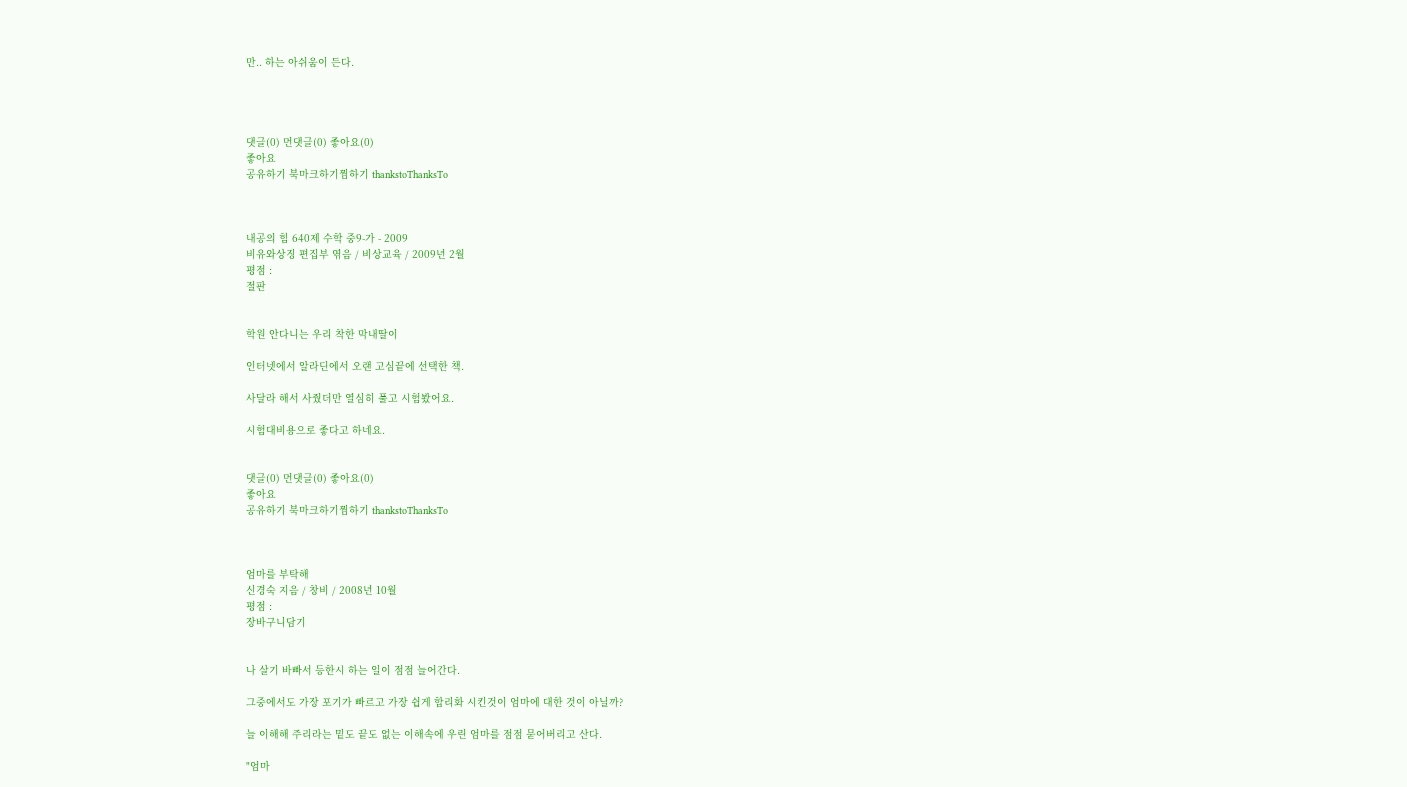만.. 하는 아쉬움이 든다.




댓글(0) 먼댓글(0) 좋아요(0)
좋아요
공유하기 북마크하기찜하기 thankstoThanksTo



내공의 힘 640제 수학 중9-가 - 2009
비유와상징 편집부 엮음 / 비상교육 / 2009년 2월
평점 :
절판


학원 안다니는 우리 착한 막내딸이

인터넷에서 알라딘에서 오랜 고심끝에 선택한 책.

사달라 해서 사줬더만 열심히 풀고 시험봤어요.

시험대비용으로 좋다고 하네요.


댓글(0) 먼댓글(0) 좋아요(0)
좋아요
공유하기 북마크하기찜하기 thankstoThanksTo



엄마를 부탁해
신경숙 지음 / 창비 / 2008년 10월
평점 :
장바구니담기


나 살기 바빠서 등한시 하는 일이 점점 늘어간다.

그중에서도 가장 포기가 빠르고 가장 쉽게 합리화 시킨것이 엄마에 대한 것이 아닐까?

늘 이해해 주리라는 밑도 끝도 없는 이해속에 우린 엄마를 점점 묻어버리고 산다.

"엄마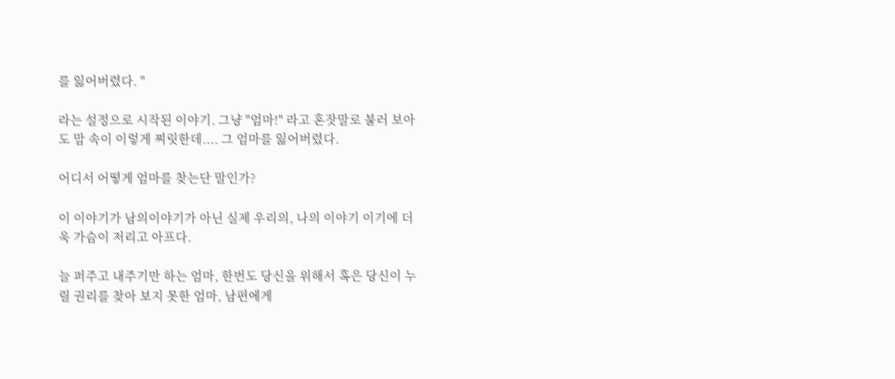를 잃어버렸다. "

라는 설정으로 시작된 이야기. 그냥 "엄마!" 라고 혼잣말로 불러 보아도 맘 속이 이렇게 찌릿한데.... 그 엄마를 잃어버렸다.

어디서 어떻게 엄마를 찾는단 말인가?

이 이야기가 남의이야기가 아닌 실제 우리의, 나의 이야기 이기에 더욱 가슴이 저리고 아프다.

늘 퍼주고 내주기만 하는 엄마, 한번도 당신을 위해서 혹은 당신이 누릴 권리를 찾아 보지 못한 엄마, 남편에게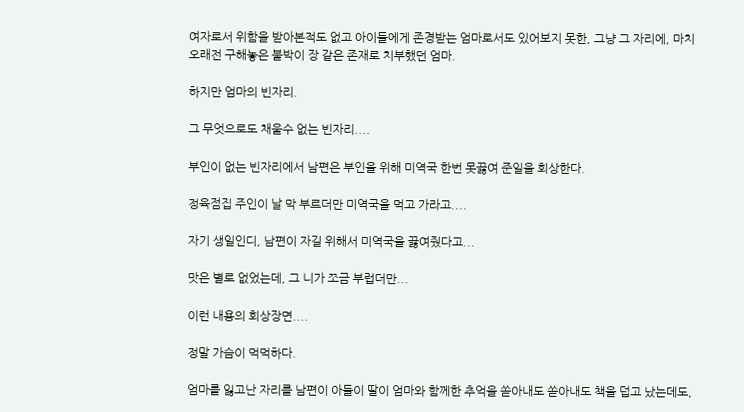여자로서 위함을 받아본적도 없고 아이들에게 존경받는 엄마로서도 있어보지 못한, 그냥 그 자리에, 마치 오래전 구해놓은 붙박이 장 같은 존재로 치부했던 엄마.

하지만 엄마의 빈자리.

그 무엇으로도 채울수 없는 빈자리....

부인이 없는 빈자리에서 남편은 부인을 위해 미역국 한번 못끓여 준일을 회상한다.

정육점집 주인이 날 막 부르더만 미역국을 먹고 가라고....

자기 생일인디, 남편이 자길 위해서 미역국을 끓여줬다고...

맛은 별로 없었는데, 그 니가 쪼금 부럽더만...

이런 내용의 회상장면....

정말 가슴이 먹먹하다.

엄마를 잃고난 자리를 남편이 아들이 딸이 엄마와 함께한 추억을 쏟아내도 쏟아내도 책을 덥고 났는데도,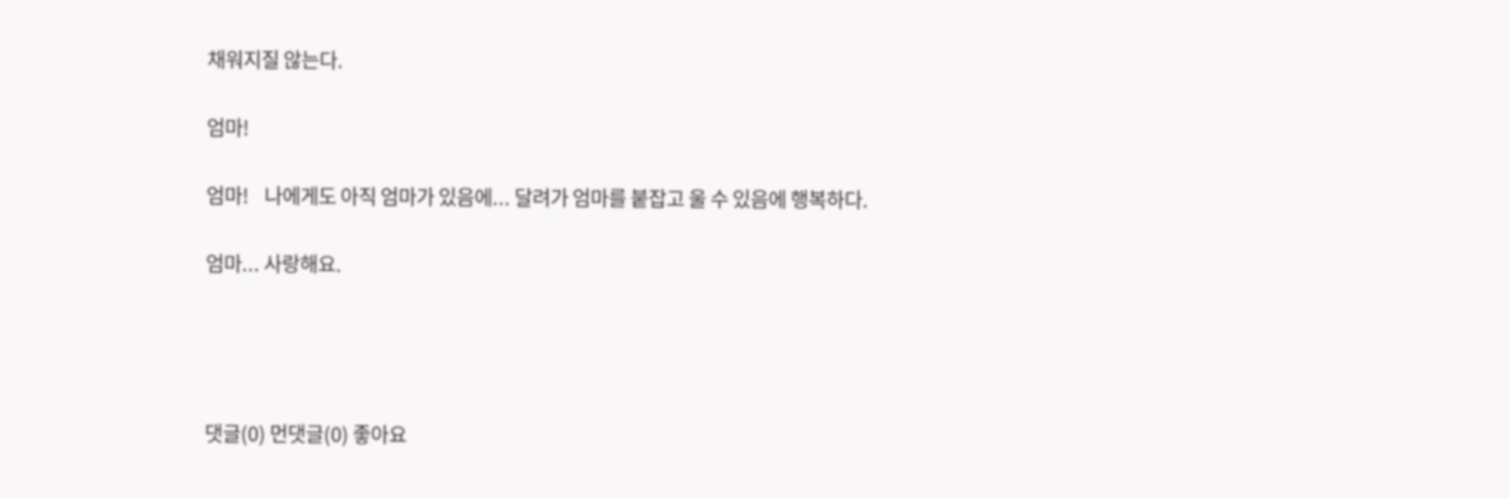채워지질 않는다.

엄마!

엄마!    나에게도 아직 엄마가 있음에... 달려가 엄마를 붙잡고 울 수 있음에 행복하다.

엄마... 사랑해요.




댓글(0) 먼댓글(0) 좋아요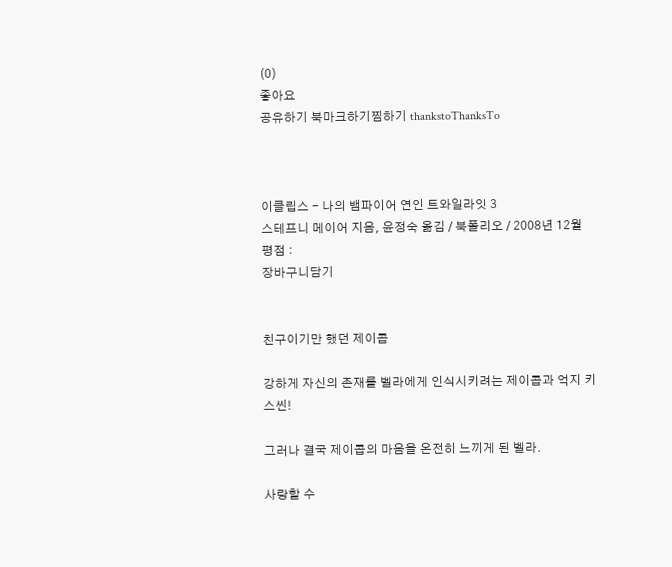(0)
좋아요
공유하기 북마크하기찜하기 thankstoThanksTo



이클립스 - 나의 뱀파이어 연인 트와일라잇 3
스테프니 메이어 지음, 윤정숙 옮김 / 북폴리오 / 2008년 12월
평점 :
장바구니담기


친구이기만 했던 제이콥

강하게 자신의 존재를 벨라에게 인식시키려는 제이콥과 억지 키스씬!

그러나 결국 제이콥의 마음을 온전히 느끼게 된 벨라.

사랑할 수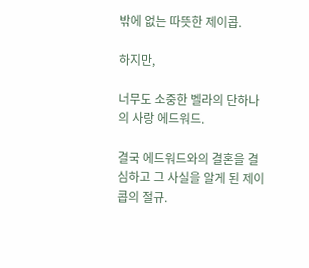밖에 없는 따뜻한 제이콥.

하지만,

너무도 소중한 벨라의 단하나의 사랑 에드워드.

결국 에드워드와의 결혼을 결심하고 그 사실을 알게 된 제이콥의 절규.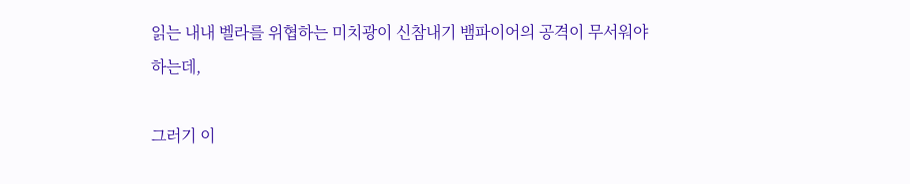읽는 내내 벨라를 위협하는 미치광이 신참내기 뱀파이어의 공격이 무서워야하는데,

그러기 이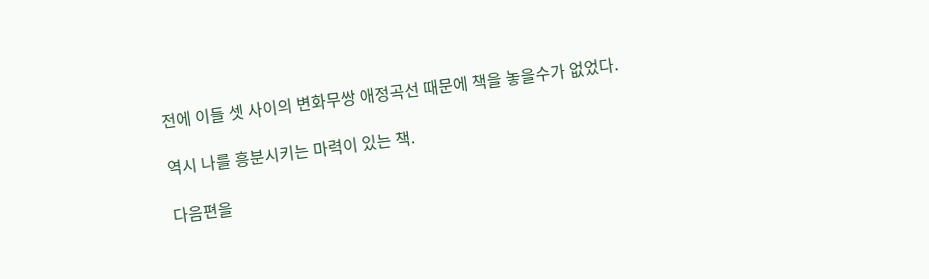전에 이들 셋 사이의 변화무쌍 애정곡선 때문에 책을 놓을수가 없었다.

역시 나를 흥분시키는 마력이 있는 책.

다음편을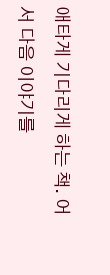애타게 기다리게 하는 책. 어서 다음 이야기를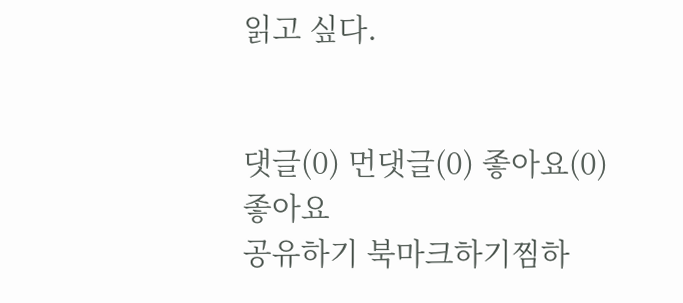읽고 싶다.


댓글(0) 먼댓글(0) 좋아요(0)
좋아요
공유하기 북마크하기찜하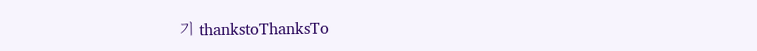기 thankstoThanksTo